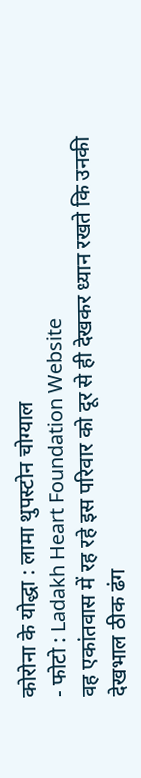कोरोना के योद्धा : लामा थुपस्टोन चोग्याल
- फोटो : Ladakh Heart Foundation Website
वह एकांतवास में रह रहे इस परिवार को दूर से ही देखकर ध्यान रखते कि उनकी देखभाल ठीक ढंग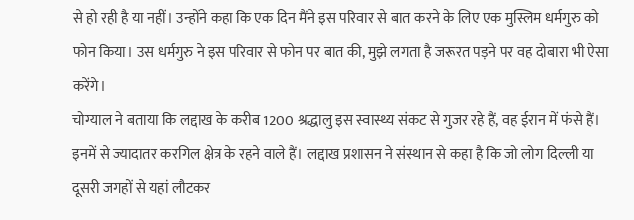से हो रही है या नहीं। उन्होंने कहा कि एक दिन मैंने इस परिवार से बात करने के लिए एक मुस्लिम धर्मगुरु को फोन किया। उस धर्मगुरु ने इस परिवार से फोन पर बात की, मुझे लगता है जरूरत पड़ने पर वह दोबारा भी ऐसा करेंगे।
चोग्याल ने बताया कि लद्दाख के करीब 1200 श्रद्धालु इस स्वास्थ्य संकट से गुजर रहे हैं, वह ईरान में फंसे हैं। इनमें से ज्यादातर करगिल क्षेत्र के रहने वाले हैं। लद्दाख प्रशासन ने संस्थान से कहा है कि जो लोग दिल्ली या दूसरी जगहों से यहां लौटकर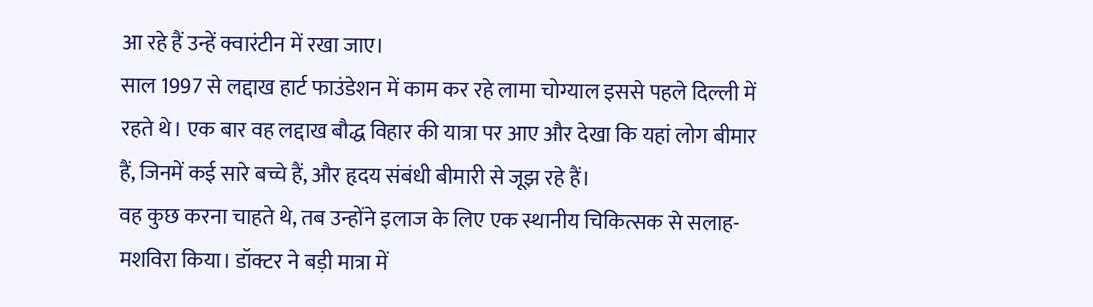आ रहे हैं उन्हें क्वारंटीन में रखा जाए।
साल 1997 से लद्दाख हार्ट फाउंडेशन में काम कर रहे लामा चोग्याल इससे पहले दिल्ली में रहते थे। एक बार वह लद्दाख बौद्ध विहार की यात्रा पर आए और देखा कि यहां लोग बीमार हैं, जिनमें कई सारे बच्चे हैं, और हृदय संबंधी बीमारी से जूझ रहे हैं।
वह कुछ करना चाहते थे, तब उन्होंने इलाज के लिए एक स्थानीय चिकित्सक से सलाह-मशविरा किया। डॉक्टर ने बड़ी मात्रा में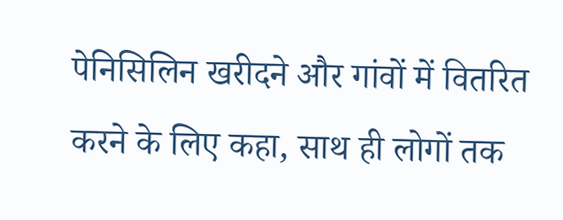पेनिसिलिन खरीदने और गांवों में वितरित करने के लिए कहा, साथ ही लोगों तक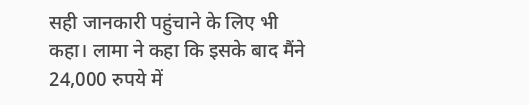सही जानकारी पहुंचाने के लिए भी कहा। लामा ने कहा कि इसके बाद मैंने 24,000 रुपये में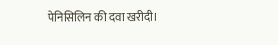पेनिसिलिन की दवा खरीदी।